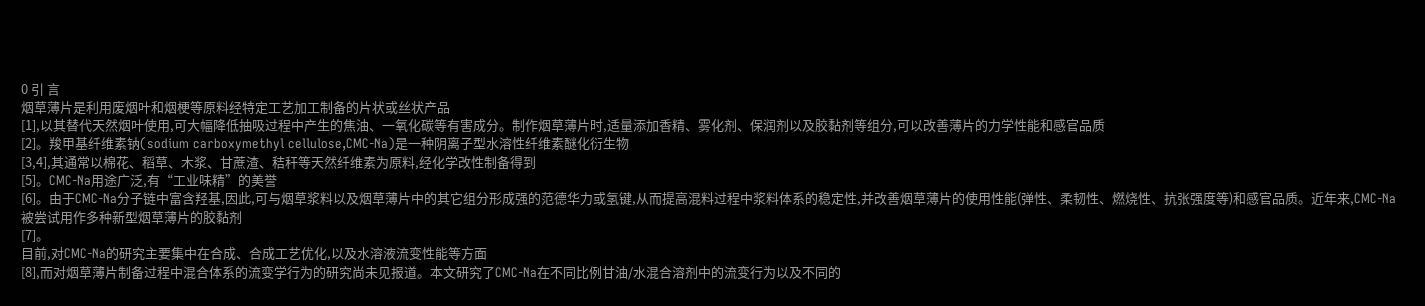0 引 言
烟草薄片是利用废烟叶和烟梗等原料经特定工艺加工制备的片状或丝状产品
[1],以其替代天然烟叶使用,可大幅降低抽吸过程中产生的焦油、一氧化碳等有害成分。制作烟草薄片时,适量添加香精、雾化剂、保润剂以及胶黏剂等组分,可以改善薄片的力学性能和感官品质
[2]。羧甲基纤维素钠(sodium carboxymethyl cellulose,CMC-Na)是一种阴离子型水溶性纤维素醚化衍生物
[3,4],其通常以棉花、稻草、木浆、甘蔗渣、秸秆等天然纤维素为原料,经化学改性制备得到
[5]。CMC-Na用途广泛,有“工业味精”的美誉
[6]。由于CMC-Na分子链中富含羟基,因此,可与烟草浆料以及烟草薄片中的其它组分形成强的范德华力或氢键,从而提高混料过程中浆料体系的稳定性,并改善烟草薄片的使用性能(弹性、柔韧性、燃烧性、抗张强度等)和感官品质。近年来,CMC-Na被尝试用作多种新型烟草薄片的胶黏剂
[7]。
目前,对CMC-Na的研究主要集中在合成、合成工艺优化,以及水溶液流变性能等方面
[8],而对烟草薄片制备过程中混合体系的流变学行为的研究尚未见报道。本文研究了CMC-Na在不同比例甘油/水混合溶剂中的流变行为以及不同的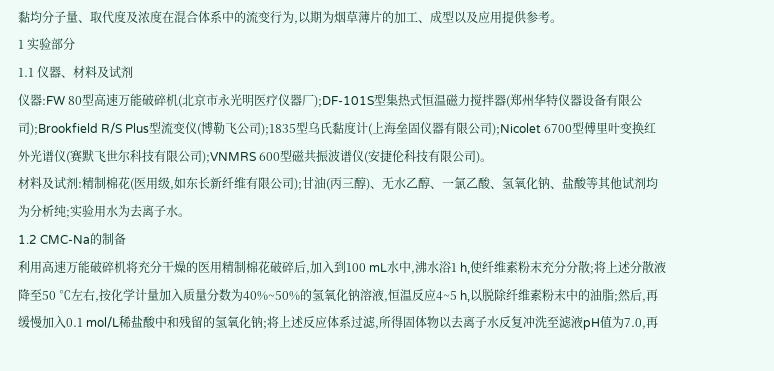黏均分子量、取代度及浓度在混合体系中的流变行为,以期为烟草薄片的加工、成型以及应用提供参考。
1 实验部分
1.1 仪器、材料及试剂
仪器:FW 80型高速万能破碎机(北京市永光明医疗仪器厂);DF-101S型集热式恒温磁力搅拌器(郑州华特仪器设备有限公司);Brookfield R/S Plus型流变仪(博勒飞公司);1835型乌氏黏度计(上海垒固仪器有限公司);Nicolet 6700型傅里叶变换红外光谱仪(赛默飞世尔科技有限公司);VNMRS 600型磁共振波谱仪(安捷伦科技有限公司)。
材料及试剂:精制棉花(医用级,如东长新纤维有限公司);甘油(丙三醇)、无水乙醇、一氯乙酸、氢氧化钠、盐酸等其他试剂均为分析纯;实验用水为去离子水。
1.2 CMC-Na的制备
利用高速万能破碎机将充分干燥的医用精制棉花破碎后,加入到100 mL水中,沸水浴1 h,使纤维素粉末充分分散;将上述分散液降至50 ℃左右,按化学计量加入质量分数为40%~50%的氢氧化钠溶液,恒温反应4~5 h,以脱除纤维素粉末中的油脂;然后,再缓慢加入0.1 mol/L稀盐酸中和残留的氢氧化钠;将上述反应体系过滤,所得固体物以去离子水反复冲洗至滤液pH值为7.0,再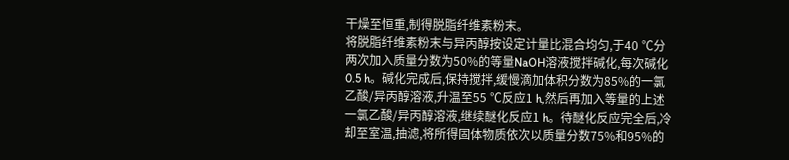干燥至恒重,制得脱脂纤维素粉末。
将脱脂纤维素粉末与异丙醇按设定计量比混合均匀,于40 ℃分两次加入质量分数为50%的等量NaOH溶液搅拌碱化,每次碱化0.5 h。碱化完成后,保持搅拌,缓慢滴加体积分数为85%的一氯乙酸/异丙醇溶液,升温至55 ℃反应1 h,然后再加入等量的上述一氯乙酸/异丙醇溶液,继续醚化反应1 h。待醚化反应完全后,冷却至室温,抽滤,将所得固体物质依次以质量分数75%和95%的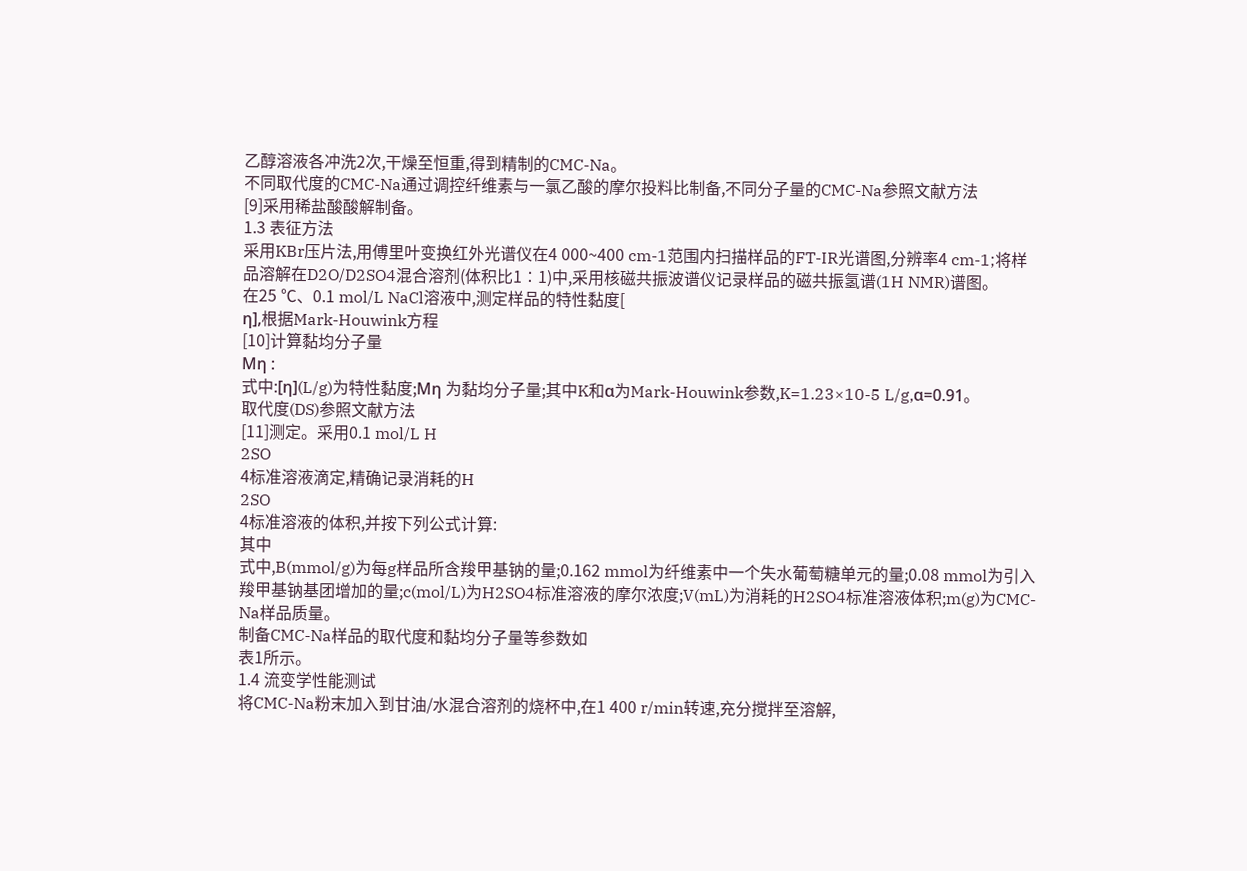乙醇溶液各冲洗2次,干燥至恒重,得到精制的CMC-Na。
不同取代度的CMC-Na通过调控纤维素与一氯乙酸的摩尔投料比制备,不同分子量的CMC-Na参照文献方法
[9]采用稀盐酸酸解制备。
1.3 表征方法
采用KBr压片法,用傅里叶变换红外光谱仪在4 000~400 cm-1范围内扫描样品的FT-IR光谱图,分辨率4 cm-1;将样品溶解在D2O/D2SO4混合溶剂(体积比1∶1)中,采用核磁共振波谱仪记录样品的磁共振氢谱(1H NMR)谱图。
在25 ℃、0.1 mol/L NaCl溶液中,测定样品的特性黏度[
η],根据Mark-Houwink方程
[10]计算黏均分子量
Mη :
式中:[η](L/g)为特性黏度;Mη 为黏均分子量;其中K和α为Mark-Houwink参数,K=1.23×10-5 L/g,α=0.91。
取代度(DS)参照文献方法
[11]测定。采用0.1 mol/L H
2SO
4标准溶液滴定,精确记录消耗的H
2SO
4标准溶液的体积,并按下列公式计算:
其中
式中,B(mmol/g)为每g样品所含羧甲基钠的量;0.162 mmol为纤维素中一个失水葡萄糖单元的量;0.08 mmol为引入羧甲基钠基团增加的量;c(mol/L)为H2SO4标准溶液的摩尔浓度;V(mL)为消耗的H2SO4标准溶液体积;m(g)为CMC-Na样品质量。
制备CMC-Na样品的取代度和黏均分子量等参数如
表1所示。
1.4 流变学性能测试
将CMC-Na粉末加入到甘油/水混合溶剂的烧杯中,在1 400 r/min转速,充分搅拌至溶解,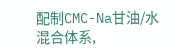配制CMC-Na甘油/水混合体系,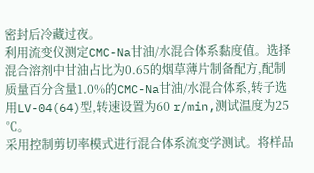密封后冷藏过夜。
利用流变仪测定CMC-Na甘油/水混合体系黏度值。选择混合溶剂中甘油占比为0.65的烟草薄片制备配方,配制质量百分含量1.0%的CMC-Na甘油/水混合体系,转子选用LV-04(64)型,转速设置为60 r/min,测试温度为25 ℃。
采用控制剪切率模式进行混合体系流变学测试。将样品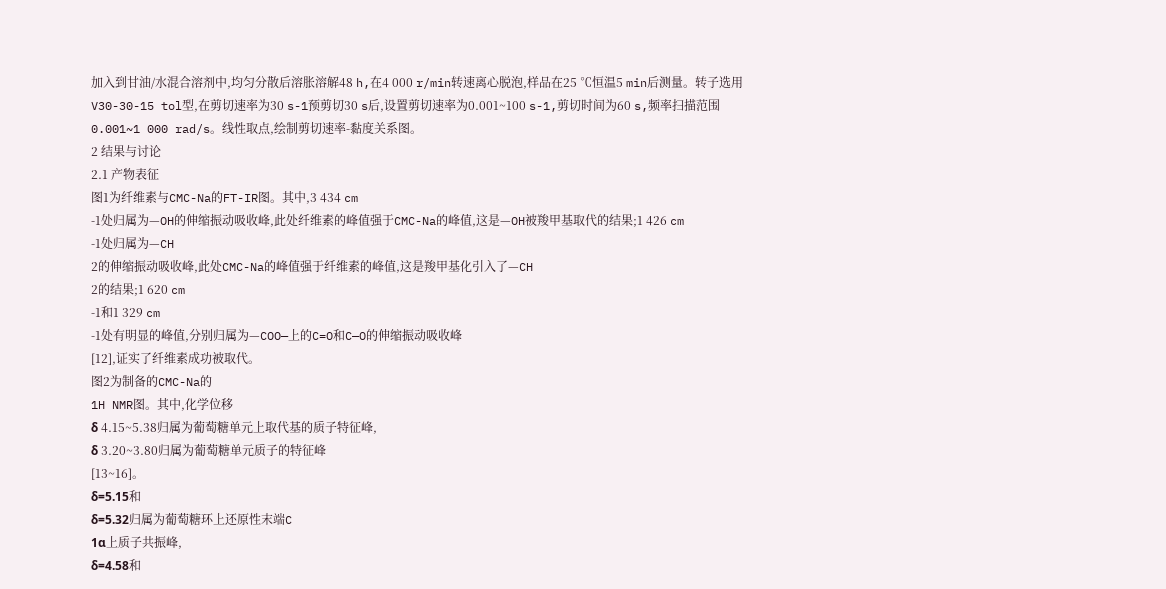加入到甘油/水混合溶剂中,均匀分散后溶胀溶解48 h,在4 000 r/min转速离心脱泡,样品在25 ℃恒温5 min后测量。转子选用V30-30-15 tol型,在剪切速率为30 s-1预剪切30 s后,设置剪切速率为0.001~100 s-1,剪切时间为60 s,频率扫描范围0.001~1 000 rad/s。线性取点,绘制剪切速率-黏度关系图。
2 结果与讨论
2.1 产物表征
图1为纤维素与CMC-Na的FT-IR图。其中,3 434 cm
-1处归属为—OH的伸缩振动吸收峰,此处纤维素的峰值强于CMC-Na的峰值,这是—OH被羧甲基取代的结果;1 426 cm
-1处归属为—CH
2的伸缩振动吸收峰,此处CMC-Na的峰值强于纤维素的峰值,这是羧甲基化引入了—CH
2的结果;1 620 cm
-1和1 329 cm
-1处有明显的峰值,分别归属为—COO—上的C=O和C—O的伸缩振动吸收峰
[12],证实了纤维素成功被取代。
图2为制备的CMC-Na的
1H NMR图。其中,化学位移
δ 4.15~5.38归属为葡萄糖单元上取代基的质子特征峰,
δ 3.20~3.80归属为葡萄糖单元质子的特征峰
[13~16]。
δ=5.15和
δ=5.32归属为葡萄糖环上还原性末端C
1α上质子共振峰,
δ=4.58和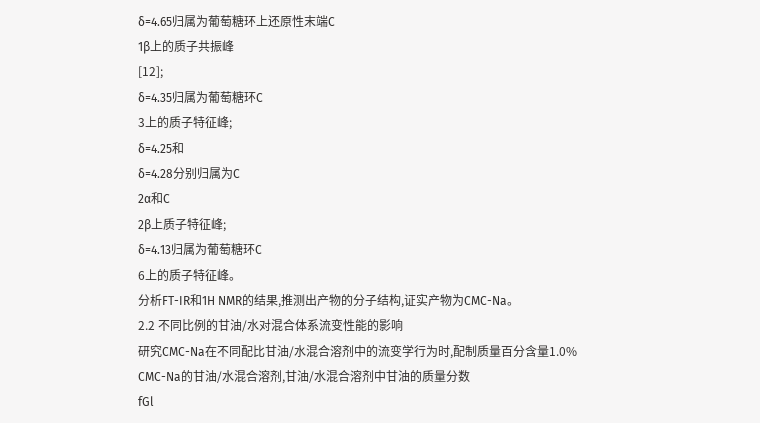δ=4.65归属为葡萄糖环上还原性末端C
1β上的质子共振峰
[12];
δ=4.35归属为葡萄糖环C
3上的质子特征峰;
δ=4.25和
δ=4.28分别归属为C
2α和C
2β上质子特征峰;
δ=4.13归属为葡萄糖环C
6上的质子特征峰。
分析FT-IR和1H NMR的结果,推测出产物的分子结构,证实产物为CMC-Na。
2.2 不同比例的甘油/水对混合体系流变性能的影响
研究CMC-Na在不同配比甘油/水混合溶剂中的流变学行为时,配制质量百分含量1.0% CMC-Na的甘油/水混合溶剂,甘油/水混合溶剂中甘油的质量分数
fGl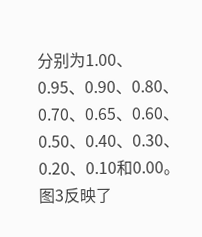分别为1.00、0.95、0.90、0.80、0.70、0.65、0.60、0.50、0.40、0.30、0.20、0.10和0.00。
图3反映了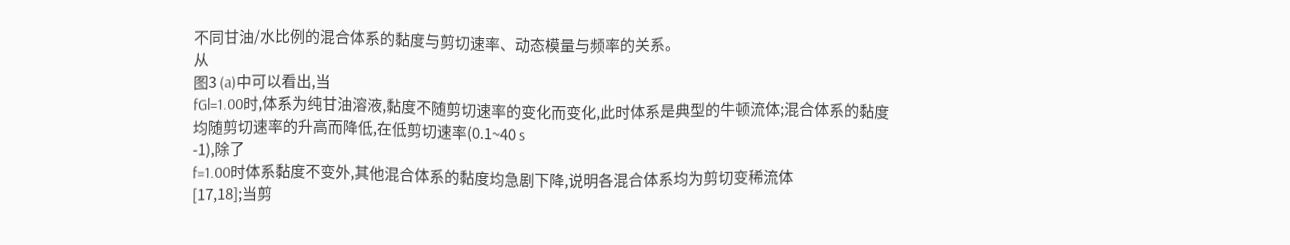不同甘油/水比例的混合体系的黏度与剪切速率、动态模量与频率的关系。
从
图3 (a)中可以看出,当
fGl=1.00时,体系为纯甘油溶液,黏度不随剪切速率的变化而变化,此时体系是典型的牛顿流体;混合体系的黏度均随剪切速率的升高而降低,在低剪切速率(0.1~40 s
-1),除了
f=1.00时体系黏度不变外,其他混合体系的黏度均急剧下降,说明各混合体系均为剪切变稀流体
[17,18];当剪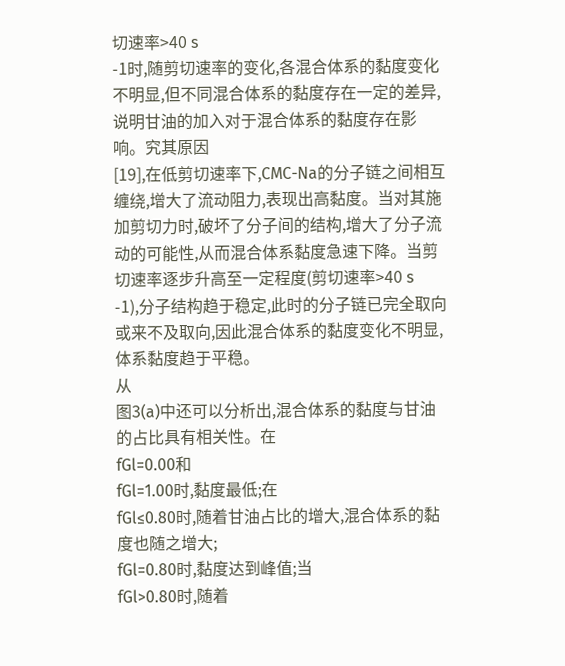切速率>40 s
-1时,随剪切速率的变化,各混合体系的黏度变化不明显,但不同混合体系的黏度存在一定的差异,说明甘油的加入对于混合体系的黏度存在影响。究其原因
[19],在低剪切速率下,CMC-Na的分子链之间相互缠绕,增大了流动阻力,表现出高黏度。当对其施加剪切力时,破坏了分子间的结构,增大了分子流动的可能性,从而混合体系黏度急速下降。当剪切速率逐步升高至一定程度(剪切速率>40 s
-1),分子结构趋于稳定,此时的分子链已完全取向或来不及取向,因此混合体系的黏度变化不明显,体系黏度趋于平稳。
从
图3(a)中还可以分析出,混合体系的黏度与甘油的占比具有相关性。在
fGl=0.00和
fGl=1.00时,黏度最低;在
fGl≤0.80时,随着甘油占比的增大,混合体系的黏度也随之增大;
fGl=0.80时,黏度达到峰值;当
fGl>0.80时,随着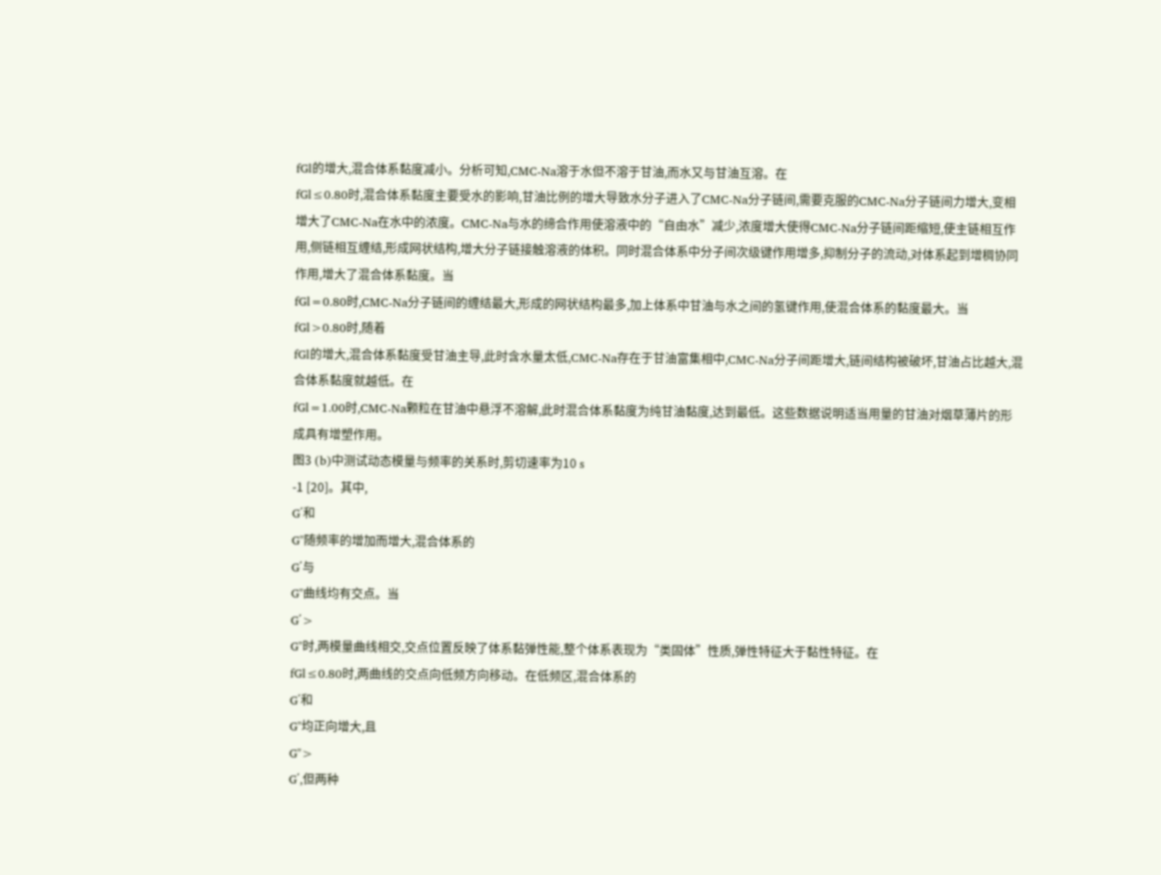fGl的增大,混合体系黏度减小。分析可知,CMC-Na溶于水但不溶于甘油,而水又与甘油互溶。在
fGl≤0.80时,混合体系黏度主要受水的影响,甘油比例的增大导致水分子进入了CMC-Na分子链间,需要克服的CMC-Na分子链间力增大,变相增大了CMC-Na在水中的浓度。CMC-Na与水的缔合作用使溶液中的“自由水”减少,浓度增大使得CMC-Na分子链间距缩短,使主链相互作用,侧链相互缠结,形成网状结构,增大分子链接触溶液的体积。同时混合体系中分子间次级键作用增多,抑制分子的流动,对体系起到增稠协同作用,增大了混合体系黏度。当
fGl=0.80时,CMC-Na分子链间的缠结最大,形成的网状结构最多,加上体系中甘油与水之间的氢键作用,使混合体系的黏度最大。当
fGl>0.80时,随着
fGl的增大,混合体系黏度受甘油主导,此时含水量太低,CMC-Na存在于甘油富集相中,CMC-Na分子间距增大,链间结构被破坏,甘油占比越大,混合体系黏度就越低。在
fGl=1.00时,CMC-Na颗粒在甘油中悬浮不溶解,此时混合体系黏度为纯甘油黏度,达到最低。这些数据说明适当用量的甘油对烟草薄片的形成具有增塑作用。
图3 (b)中测试动态模量与频率的关系时,剪切速率为10 s
-1 [20]。其中,
G΄和
G"随频率的增加而增大,混合体系的
G΄与
G"曲线均有交点。当
G΄>
G"时,两模量曲线相交,交点位置反映了体系黏弹性能,整个体系表现为“类固体”性质,弹性特征大于黏性特征。在
fGl≤0.80时,两曲线的交点向低频方向移动。在低频区,混合体系的
G΄和
G"均正向增大,且
G">
G΄,但两种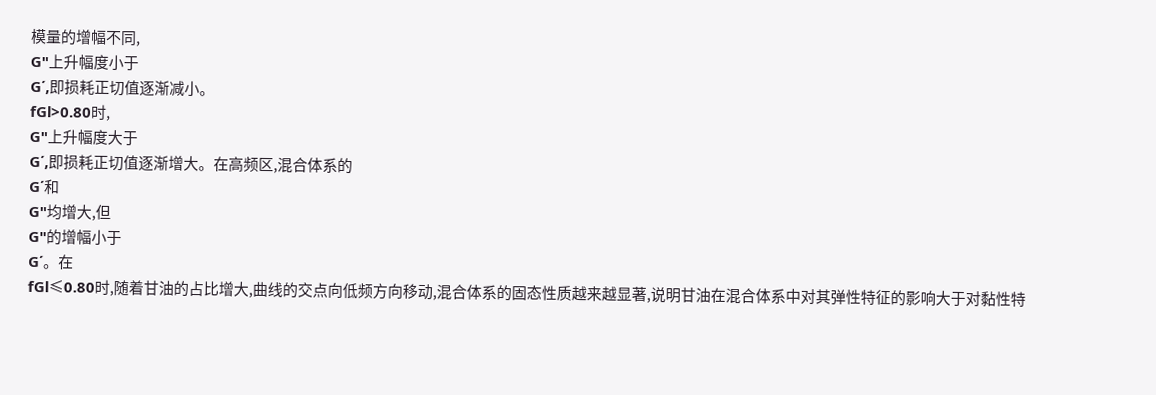模量的增幅不同,
G"上升幅度小于
G΄,即损耗正切值逐渐减小。
fGl>0.80时,
G"上升幅度大于
G΄,即损耗正切值逐渐增大。在高频区,混合体系的
G΄和
G"均增大,但
G"的增幅小于
G΄。在
fGl≤0.80时,随着甘油的占比增大,曲线的交点向低频方向移动,混合体系的固态性质越来越显著,说明甘油在混合体系中对其弹性特征的影响大于对黏性特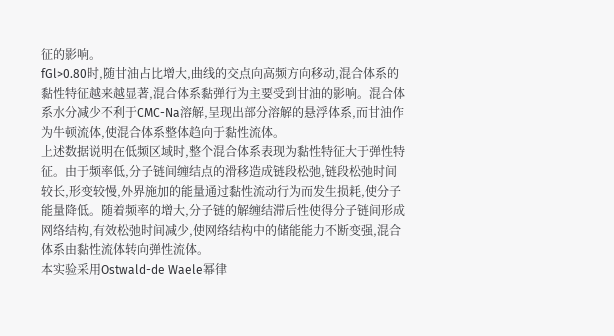征的影响。
fGl>0.80时,随甘油占比增大,曲线的交点向高频方向移动,混合体系的黏性特征越来越显著,混合体系黏弹行为主要受到甘油的影响。混合体系水分减少不利于CMC-Na溶解,呈现出部分溶解的悬浮体系,而甘油作为牛顿流体,使混合体系整体趋向于黏性流体。
上述数据说明在低频区域时,整个混合体系表现为黏性特征大于弹性特征。由于频率低,分子链间缠结点的滑移造成链段松弛,链段松弛时间较长,形变较慢,外界施加的能量通过黏性流动行为而发生损耗,使分子能量降低。随着频率的增大,分子链的解缠结滞后性使得分子链间形成网络结构,有效松弛时间减少,使网络结构中的储能能力不断变强,混合体系由黏性流体转向弹性流体。
本实验采用Ostwald-de Waele幂律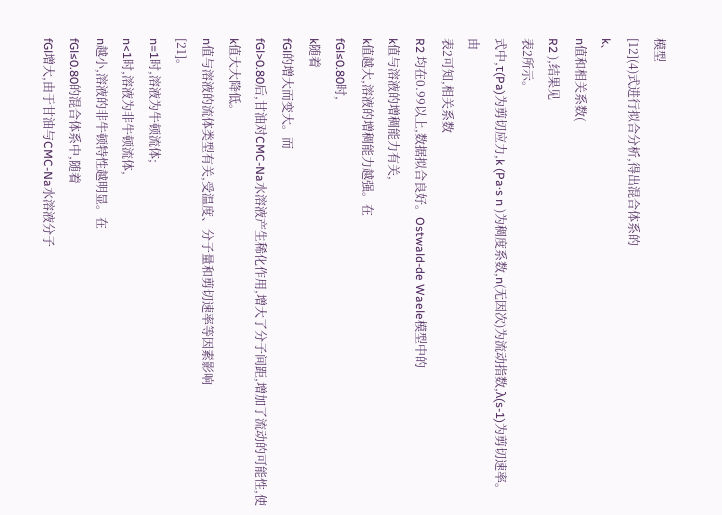模型
[12](4)式进行拟合分析,得出混合体系的
k、
n值和相关系数(
R2 ),结果见
表2所示。
式中,τ(Pa)为剪切应力,k (Pa·s n )为稠度系数,n(无因次)为流动指数,λ(s-1)为剪切速率。
由
表2可知,相关系数
R2 均在0.99以上,数据拟合良好。Ostwald-de Waele模型中的
k值与溶液的增稠能力有关,
k值越大,溶液的增稠能力越强。在
fGl≤0.80时,
k随着
fGl的增大而变大。而
fGl>0.80后,甘油对CMC-Na水溶液产生稀化作用,增大了分子间距,增加了流动的可能性,使
k值大大降低。
n值与溶液的流体类型有关,受温度、分子量和剪切速率等因素影响
[21]。
n=1时,溶液为牛顿流体;
n<1时,溶液为非牛顿流体,
n越小,溶液的非牛顿特性越明显。在
fGl≤0.80的混合体系中,随着
fGl增大,由于甘油与CMC-Na水溶液分子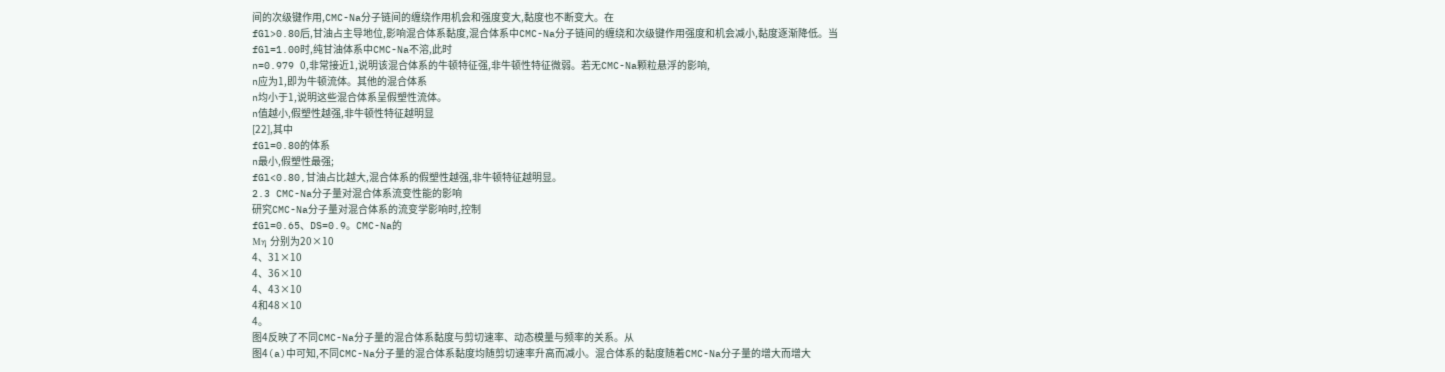间的次级键作用,CMC-Na分子链间的缠绕作用机会和强度变大,黏度也不断变大。在
fGl>0.80后,甘油占主导地位,影响混合体系黏度,混合体系中CMC-Na分子链间的缠绕和次级键作用强度和机会减小,黏度逐渐降低。当
fGl=1.00时,纯甘油体系中CMC-Na不溶,此时
n=0.979 0,非常接近1,说明该混合体系的牛顿特征强,非牛顿性特征微弱。若无CMC-Na颗粒悬浮的影响,
n应为1,即为牛顿流体。其他的混合体系
n均小于1,说明这些混合体系呈假塑性流体。
n值越小,假塑性越强,非牛顿性特征越明显
[22],其中
fGl=0.80的体系
n最小,假塑性最强;
fGl<0.80,甘油占比越大,混合体系的假塑性越强,非牛顿特征越明显。
2.3 CMC-Na分子量对混合体系流变性能的影响
研究CMC-Na分子量对混合体系的流变学影响时,控制
fGl=0.65、DS=0.9。CMC-Na的
Mη 分别为20×10
4、31×10
4、36×10
4、43×10
4和48×10
4。
图4反映了不同CMC-Na分子量的混合体系黏度与剪切速率、动态模量与频率的关系。从
图4(a)中可知,不同CMC-Na分子量的混合体系黏度均随剪切速率升高而减小。混合体系的黏度随着CMC-Na分子量的增大而增大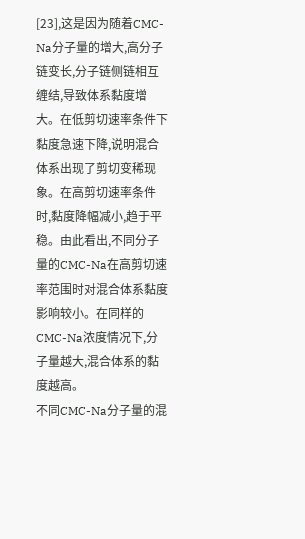[23],这是因为随着CMC-Na分子量的增大,高分子链变长,分子链侧链相互缠结,导致体系黏度增大。在低剪切速率条件下黏度急速下降,说明混合体系出现了剪切变稀现象。在高剪切速率条件时,黏度降幅减小,趋于平稳。由此看出,不同分子量的CMC-Na在高剪切速率范围时对混合体系黏度影响较小。在同样的CMC-Na浓度情况下,分子量越大,混合体系的黏度越高。
不同CMC-Na分子量的混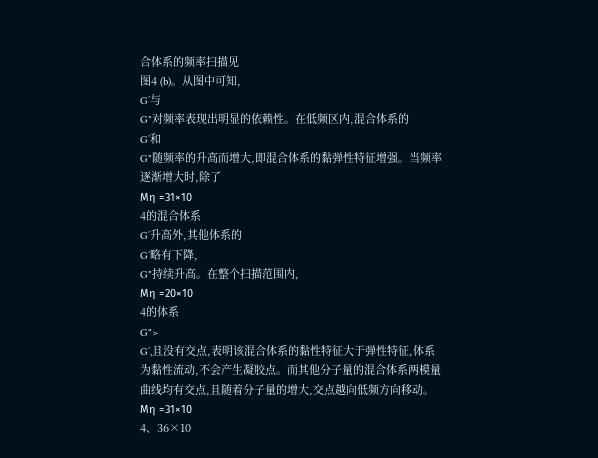合体系的频率扫描见
图4 (b)。从图中可知,
G΄与
G"对频率表现出明显的依赖性。在低频区内,混合体系的
G΄和
G"随频率的升高而增大,即混合体系的黏弹性特征增强。当频率逐渐增大时,除了
Mη =31×10
4的混合体系
G΄升高外,其他体系的
G΄略有下降,
G"持续升高。在整个扫描范围内,
Mη =20×10
4的体系
G">
G΄,且没有交点,表明该混合体系的黏性特征大于弹性特征,体系为黏性流动,不会产生凝胶点。而其他分子量的混合体系两模量曲线均有交点,且随着分子量的增大,交点越向低频方向移动。
Mη =31×10
4、36×10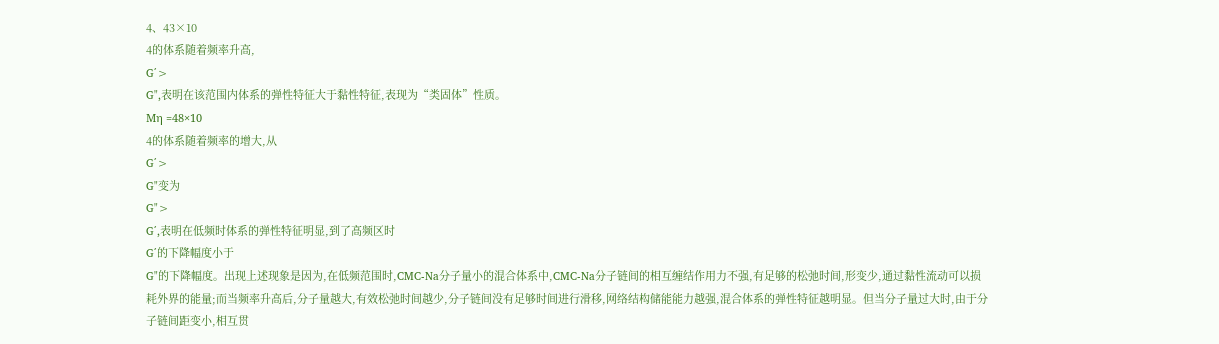4、43×10
4的体系随着频率升高,
G΄>
G",表明在该范围内体系的弹性特征大于黏性特征,表现为“类固体”性质。
Mη =48×10
4的体系随着频率的增大,从
G΄>
G"变为
G">
G΄,表明在低频时体系的弹性特征明显,到了高频区时
G΄的下降幅度小于
G"的下降幅度。出现上述现象是因为,在低频范围时,CMC-Na分子量小的混合体系中,CMC-Na分子链间的相互缠结作用力不强,有足够的松弛时间,形变少,通过黏性流动可以损耗外界的能量;而当频率升高后,分子量越大,有效松弛时间越少,分子链间没有足够时间进行滑移,网络结构储能能力越强,混合体系的弹性特征越明显。但当分子量过大时,由于分子链间距变小,相互贯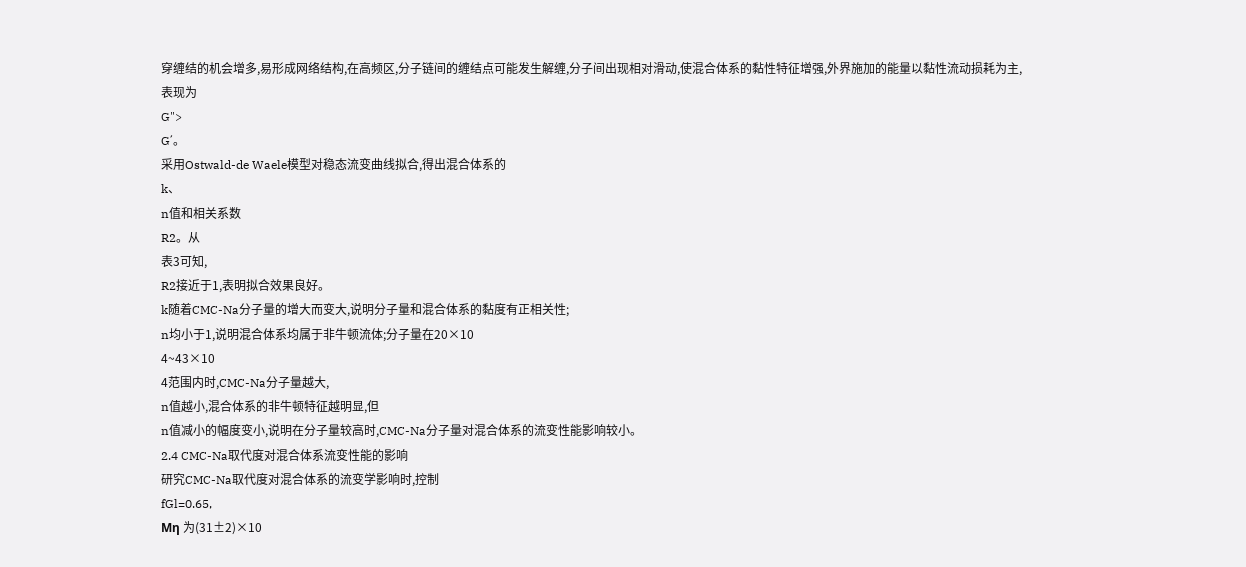穿缠结的机会增多,易形成网络结构,在高频区,分子链间的缠结点可能发生解缠,分子间出现相对滑动,使混合体系的黏性特征增强,外界施加的能量以黏性流动损耗为主,表现为
G">
G΄。
采用Ostwald-de Waele模型对稳态流变曲线拟合,得出混合体系的
k、
n值和相关系数
R2。从
表3可知,
R2接近于1,表明拟合效果良好。
k随着CMC-Na分子量的增大而变大,说明分子量和混合体系的黏度有正相关性;
n均小于1,说明混合体系均属于非牛顿流体;分子量在20×10
4~43×10
4范围内时,CMC-Na分子量越大,
n值越小,混合体系的非牛顿特征越明显,但
n值减小的幅度变小,说明在分子量较高时,CMC-Na分子量对混合体系的流变性能影响较小。
2.4 CMC-Na取代度对混合体系流变性能的影响
研究CMC-Na取代度对混合体系的流变学影响时,控制
fGl=0.65,
Mη 为(31±2)×10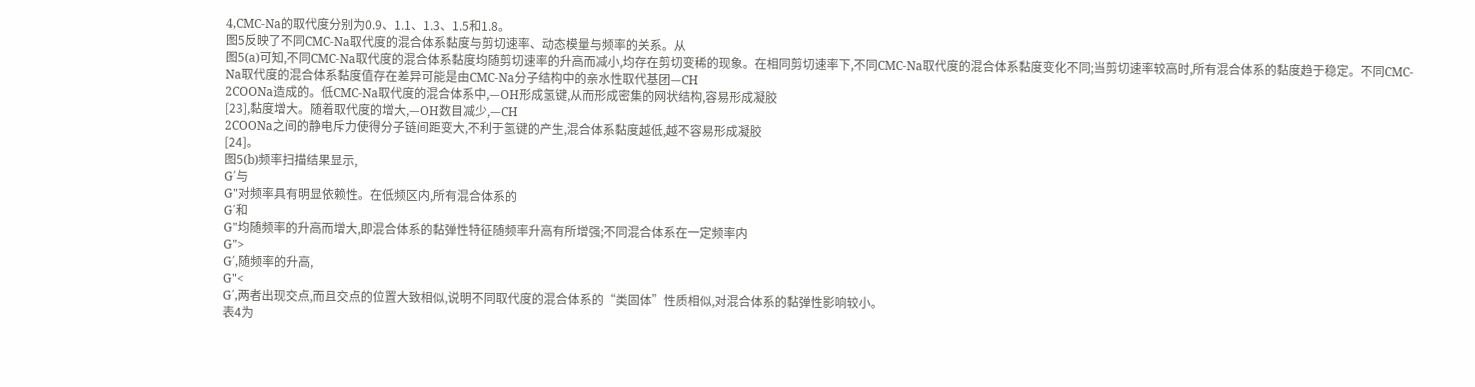4,CMC-Na的取代度分别为0.9、1.1、1.3、1.5和1.8。
图5反映了不同CMC-Na取代度的混合体系黏度与剪切速率、动态模量与频率的关系。从
图5(a)可知,不同CMC-Na取代度的混合体系黏度均随剪切速率的升高而减小,均存在剪切变稀的现象。在相同剪切速率下,不同CMC-Na取代度的混合体系黏度变化不同;当剪切速率较高时,所有混合体系的黏度趋于稳定。不同CMC-Na取代度的混合体系黏度值存在差异可能是由CMC-Na分子结构中的亲水性取代基团—CH
2COONa造成的。低CMC-Na取代度的混合体系中,—OH形成氢键,从而形成密集的网状结构,容易形成凝胶
[23],黏度增大。随着取代度的增大,—OH数目减少,—CH
2COONa之间的静电斥力使得分子链间距变大,不利于氢键的产生,混合体系黏度越低,越不容易形成凝胶
[24]。
图5(b)频率扫描结果显示,
G΄与
G"对频率具有明显依赖性。在低频区内,所有混合体系的
G΄和
G"均随频率的升高而增大,即混合体系的黏弹性特征随频率升高有所增强;不同混合体系在一定频率内
G">
G΄,随频率的升高,
G"<
G΄,两者出现交点,而且交点的位置大致相似,说明不同取代度的混合体系的“类固体”性质相似,对混合体系的黏弹性影响较小。
表4为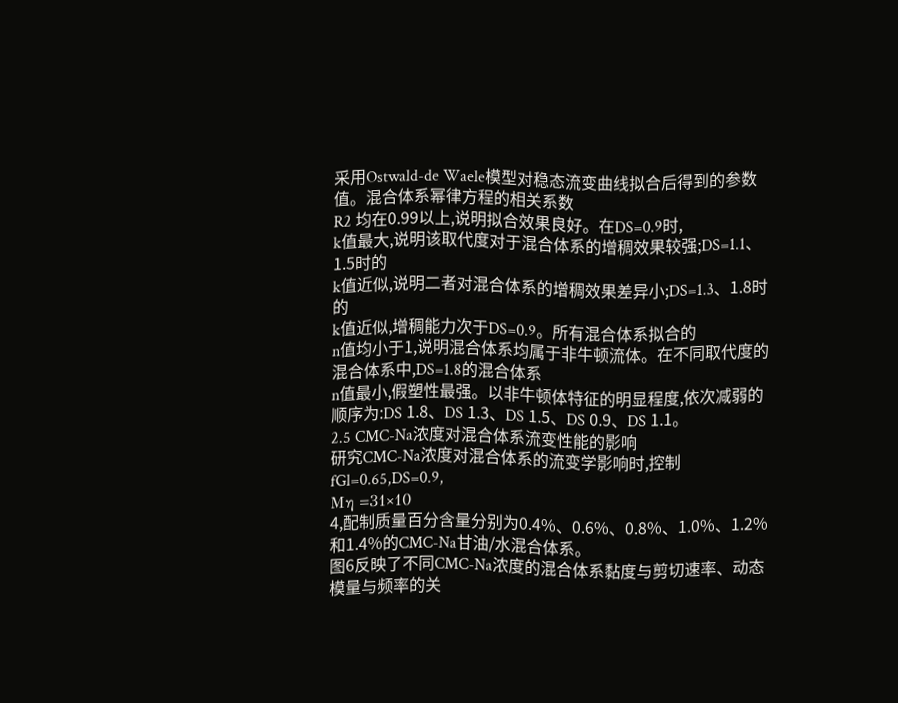采用Ostwald-de Waele模型对稳态流变曲线拟合后得到的参数值。混合体系幂律方程的相关系数
R2 均在0.99以上,说明拟合效果良好。在DS=0.9时,
k值最大,说明该取代度对于混合体系的增稠效果较强;DS=1.1、1.5时的
k值近似,说明二者对混合体系的增稠效果差异小;DS=1.3、1.8时的
k值近似,增稠能力次于DS=0.9。所有混合体系拟合的
n值均小于1,说明混合体系均属于非牛顿流体。在不同取代度的混合体系中,DS=1.8的混合体系
n值最小,假塑性最强。以非牛顿体特征的明显程度,依次减弱的顺序为:DS 1.8、DS 1.3、DS 1.5、DS 0.9、DS 1.1。
2.5 CMC-Na浓度对混合体系流变性能的影响
研究CMC-Na浓度对混合体系的流变学影响时,控制
fGl=0.65,DS=0.9,
Mη =31×10
4,配制质量百分含量分别为0.4%、0.6%、0.8%、1.0%、1.2%和1.4%的CMC-Na甘油/水混合体系。
图6反映了不同CMC-Na浓度的混合体系黏度与剪切速率、动态模量与频率的关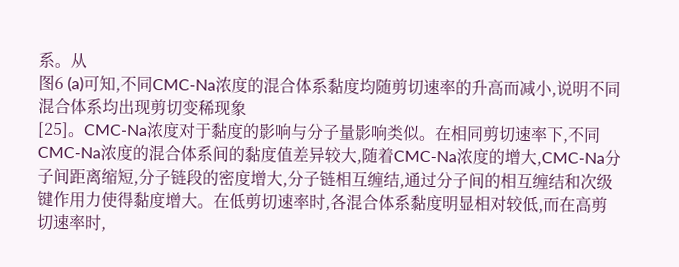系。从
图6 (a)可知,不同CMC-Na浓度的混合体系黏度均随剪切速率的升高而减小,说明不同混合体系均出现剪切变稀现象
[25]。CMC-Na浓度对于黏度的影响与分子量影响类似。在相同剪切速率下,不同CMC-Na浓度的混合体系间的黏度值差异较大,随着CMC-Na浓度的增大,CMC-Na分子间距离缩短,分子链段的密度增大,分子链相互缠结,通过分子间的相互缠结和次级键作用力使得黏度增大。在低剪切速率时,各混合体系黏度明显相对较低,而在高剪切速率时,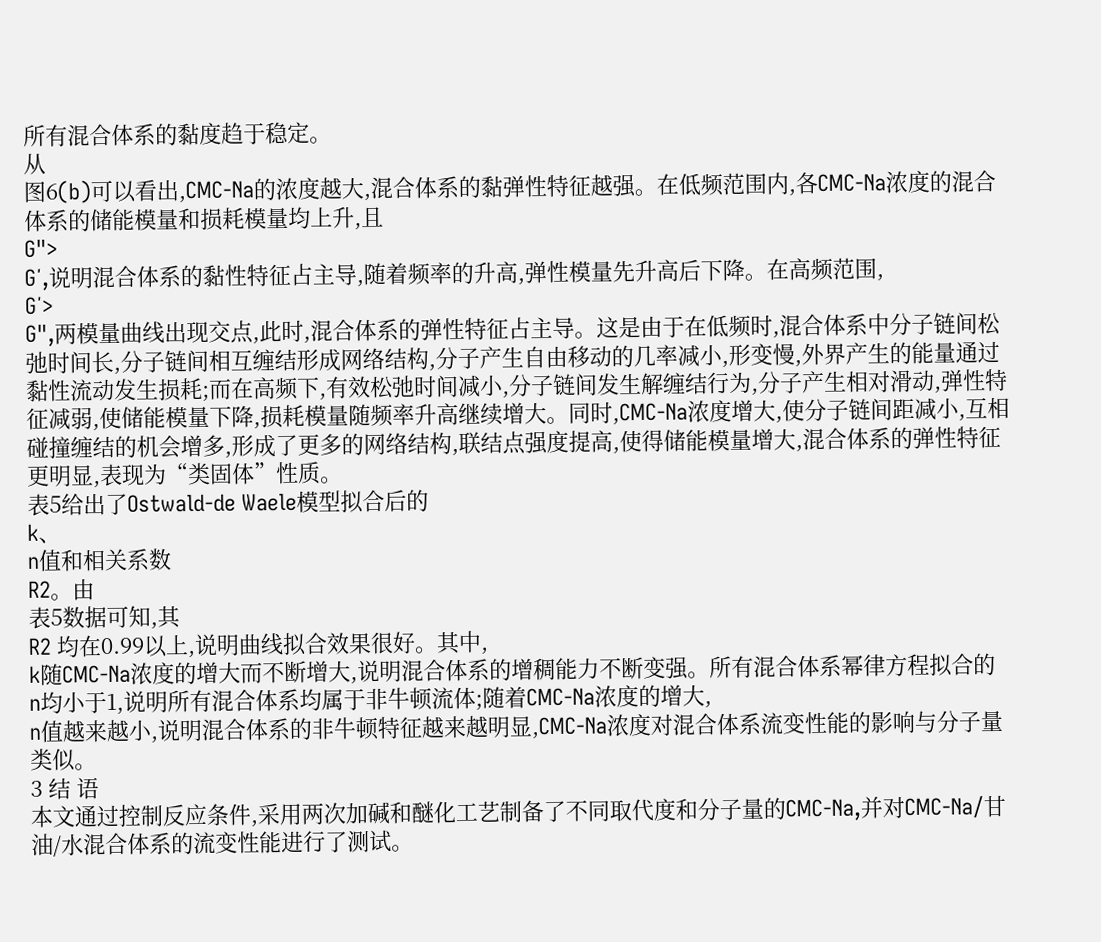所有混合体系的黏度趋于稳定。
从
图6(b)可以看出,CMC-Na的浓度越大,混合体系的黏弹性特征越强。在低频范围内,各CMC-Na浓度的混合体系的储能模量和损耗模量均上升,且
G">
G΄,说明混合体系的黏性特征占主导,随着频率的升高,弹性模量先升高后下降。在高频范围,
G΄>
G",两模量曲线出现交点,此时,混合体系的弹性特征占主导。这是由于在低频时,混合体系中分子链间松弛时间长,分子链间相互缠结形成网络结构,分子产生自由移动的几率减小,形变慢,外界产生的能量通过黏性流动发生损耗;而在高频下,有效松弛时间减小,分子链间发生解缠结行为,分子产生相对滑动,弹性特征减弱,使储能模量下降,损耗模量随频率升高继续增大。同时,CMC-Na浓度增大,使分子链间距减小,互相碰撞缠结的机会增多,形成了更多的网络结构,联结点强度提高,使得储能模量增大,混合体系的弹性特征更明显,表现为“类固体”性质。
表5给出了Ostwald-de Waele模型拟合后的
k、
n值和相关系数
R2。由
表5数据可知,其
R2 均在0.99以上,说明曲线拟合效果很好。其中,
k随CMC-Na浓度的增大而不断增大,说明混合体系的增稠能力不断变强。所有混合体系幂律方程拟合的
n均小于1,说明所有混合体系均属于非牛顿流体;随着CMC-Na浓度的增大,
n值越来越小,说明混合体系的非牛顿特征越来越明显,CMC-Na浓度对混合体系流变性能的影响与分子量类似。
3 结 语
本文通过控制反应条件,采用两次加碱和醚化工艺制备了不同取代度和分子量的CMC-Na,并对CMC-Na/甘油/水混合体系的流变性能进行了测试。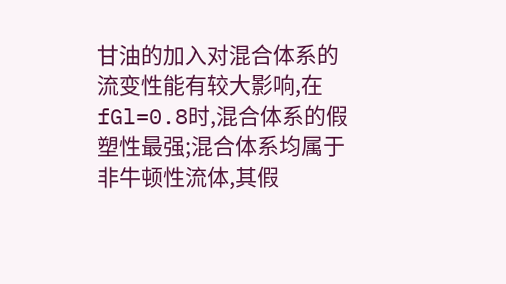甘油的加入对混合体系的流变性能有较大影响,在fGl=0.8时,混合体系的假塑性最强;混合体系均属于非牛顿性流体,其假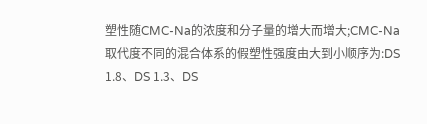塑性随CMC-Na的浓度和分子量的增大而增大;CMC-Na取代度不同的混合体系的假塑性强度由大到小顺序为:DS 1.8、DS 1.3、DS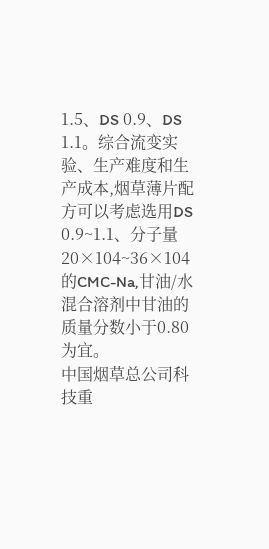1.5、DS 0.9、DS 1.1。综合流变实验、生产难度和生产成本,烟草薄片配方可以考虑选用DS 0.9~1.1、分子量20×104~36×104的CMC-Na,甘油/水混合溶剂中甘油的质量分数小于0.80为宜。
中国烟草总公司科技重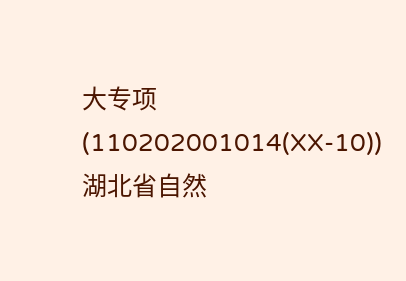大专项 (110202001014(XX-10))
湖北省自然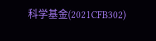科学基金(2021CFB302)